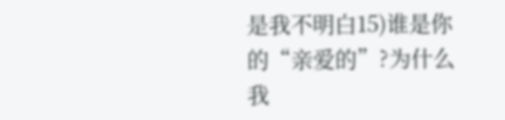是我不明白15)谁是你的“亲爱的”?为什么我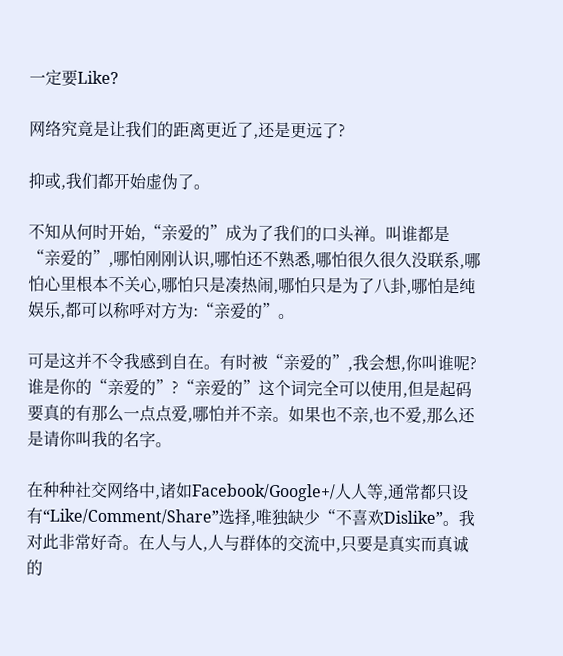一定要Like?

网络究竟是让我们的距离更近了,还是更远了?

抑或,我们都开始虚伪了。

不知从何时开始,“亲爱的”成为了我们的口头禅。叫谁都是“亲爱的”,哪怕刚刚认识,哪怕还不熟悉,哪怕很久很久没联系,哪怕心里根本不关心,哪怕只是凑热闹,哪怕只是为了八卦,哪怕是纯娱乐,都可以称呼对方为:“亲爱的”。

可是这并不令我感到自在。有时被“亲爱的”,我会想,你叫谁呢?谁是你的“亲爱的”?“亲爱的”这个词完全可以使用,但是起码要真的有那么一点点爱,哪怕并不亲。如果也不亲,也不爱,那么还是请你叫我的名字。

在种种社交网络中,诸如Facebook/Google+/人人等,通常都只设有“Like/Comment/Share”选择,唯独缺少“不喜欢Dislike”。我对此非常好奇。在人与人,人与群体的交流中,只要是真实而真诚的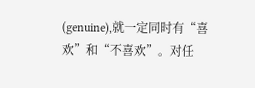(genuine),就一定同时有“喜欢”和“不喜欢”。对任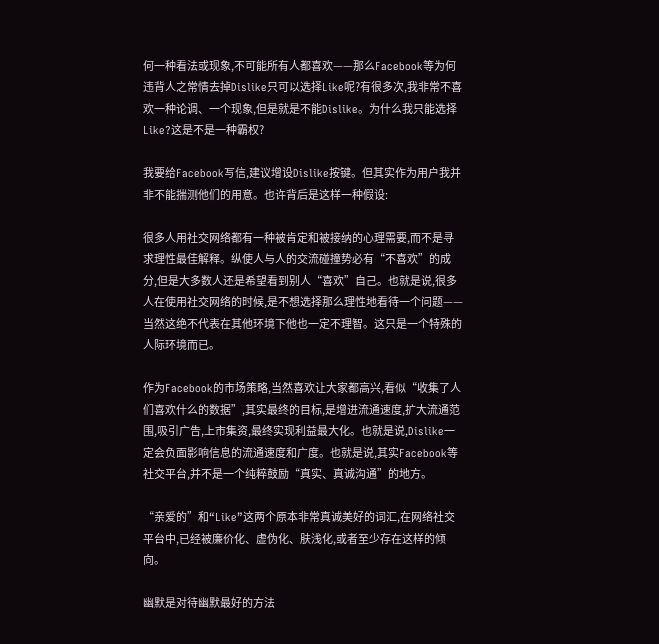何一种看法或现象,不可能所有人都喜欢——那么Facebook等为何违背人之常情去掉Dislike只可以选择Like呢?有很多次,我非常不喜欢一种论调、一个现象,但是就是不能Dislike。为什么我只能选择Like?这是不是一种霸权?

我要给Facebook写信,建议增设Dislike按键。但其实作为用户我并非不能揣测他们的用意。也许背后是这样一种假设:

很多人用社交网络都有一种被肯定和被接纳的心理需要,而不是寻求理性最佳解释。纵使人与人的交流碰撞势必有“不喜欢”的成分,但是大多数人还是希望看到别人“喜欢”自己。也就是说,很多人在使用社交网络的时候,是不想选择那么理性地看待一个问题——当然这绝不代表在其他环境下他也一定不理智。这只是一个特殊的人际环境而已。

作为Facebook的市场策略,当然喜欢让大家都高兴,看似“收集了人们喜欢什么的数据”,其实最终的目标,是增进流通速度,扩大流通范围,吸引广告,上市集资,最终实现利益最大化。也就是说,Dislike一定会负面影响信息的流通速度和广度。也就是说,其实Facebook等社交平台,并不是一个纯粹鼓励“真实、真诚沟通”的地方。

“亲爱的”和“Like”这两个原本非常真诚美好的词汇,在网络社交平台中,已经被廉价化、虚伪化、肤浅化,或者至少存在这样的倾向。

幽默是对待幽默最好的方法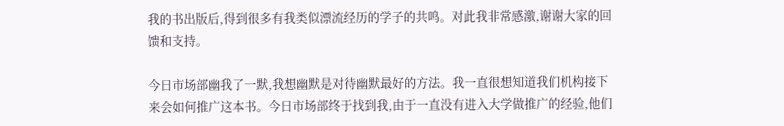我的书出版后,得到很多有我类似漂流经历的学子的共鸣。对此我非常感激,谢谢大家的回馈和支持。

今日市场部幽我了一默,我想幽默是对待幽默最好的方法。我一直很想知道我们机构接下来会如何推广这本书。今日市场部终于找到我,由于一直没有进入大学做推广的经验,他们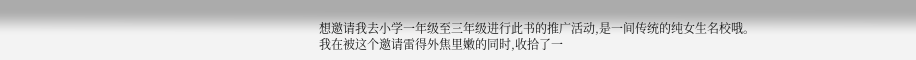想邀请我去小学一年级至三年级进行此书的推广活动,是一间传统的纯女生名校哦。我在被这个邀请雷得外焦里嫩的同时,收拾了一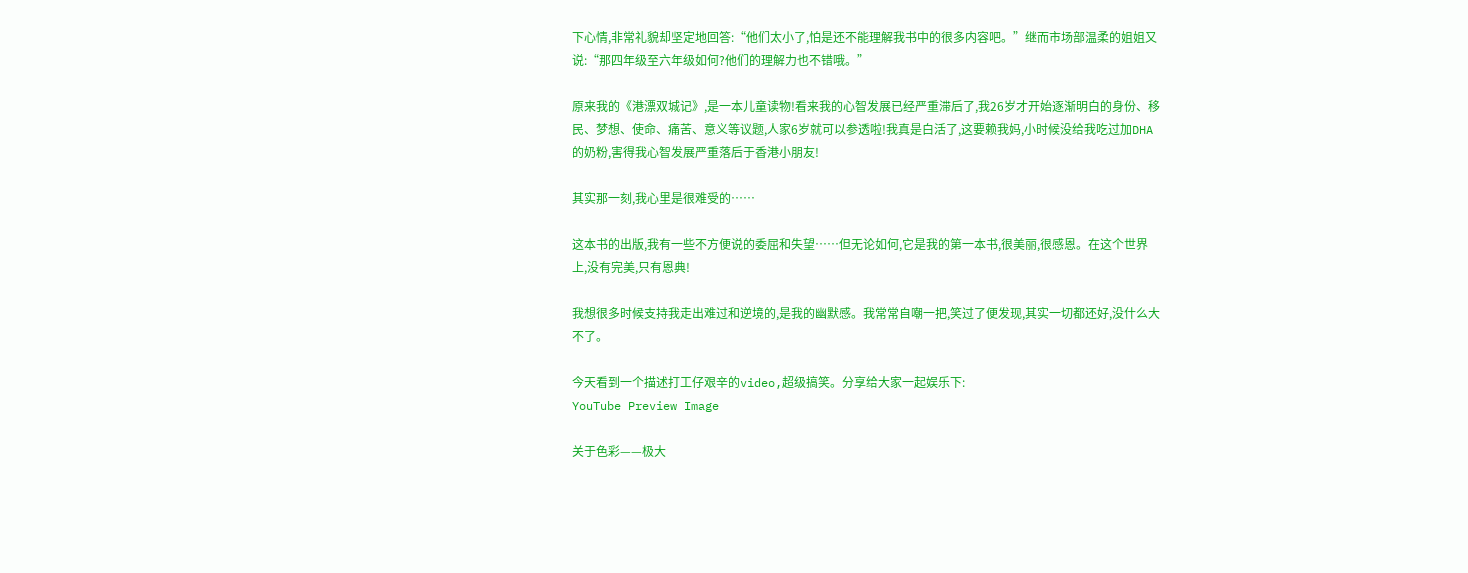下心情,非常礼貌却坚定地回答:“他们太小了,怕是还不能理解我书中的很多内容吧。”继而市场部温柔的姐姐又说:“那四年级至六年级如何?他们的理解力也不错哦。”

原来我的《港漂双城记》,是一本儿童读物!看来我的心智发展已经严重滞后了,我26岁才开始逐渐明白的身份、移民、梦想、使命、痛苦、意义等议题,人家6岁就可以参透啦!我真是白活了,这要赖我妈,小时候没给我吃过加DHA的奶粉,害得我心智发展严重落后于香港小朋友!

其实那一刻,我心里是很难受的……

这本书的出版,我有一些不方便说的委屈和失望……但无论如何,它是我的第一本书,很美丽,很感恩。在这个世界上,没有完美,只有恩典!

我想很多时候支持我走出难过和逆境的,是我的幽默感。我常常自嘲一把,笑过了便发现,其实一切都还好,没什么大不了。

今天看到一个描述打工仔艰辛的video,超级搞笑。分享给大家一起娱乐下:
YouTube Preview Image

关于色彩——极大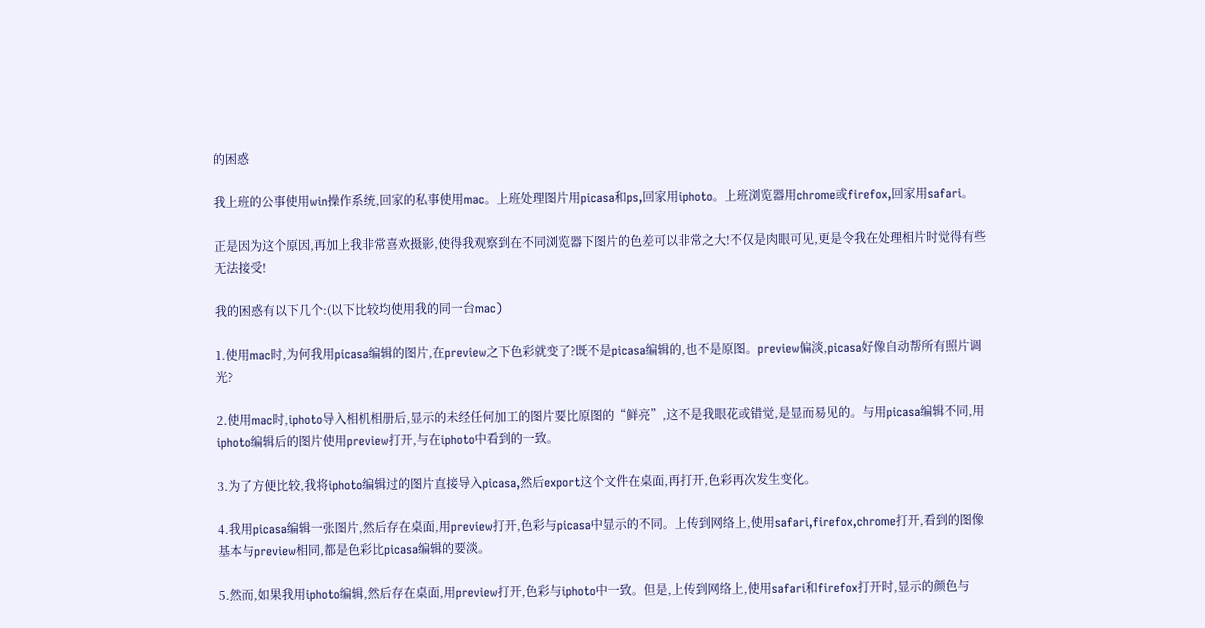的困惑

我上班的公事使用win操作系统,回家的私事使用mac。上班处理图片用picasa和ps,回家用iphoto。上班浏览器用chrome或firefox,回家用safari。

正是因为这个原因,再加上我非常喜欢摄影,使得我观察到在不同浏览器下图片的色差可以非常之大!不仅是肉眼可见,更是令我在处理相片时觉得有些无法接受!

我的困惑有以下几个:(以下比较均使用我的同一台mac)

1.使用mac时,为何我用picasa编辑的图片,在preview之下色彩就变了?既不是picasa编辑的,也不是原图。preview偏淡,picasa好像自动帮所有照片调光?

2.使用mac时,iphoto导入相机相册后,显示的未经任何加工的图片要比原图的“鲜亮”,这不是我眼花或错觉,是显而易见的。与用picasa编辑不同,用iphoto编辑后的图片使用preview打开,与在iphoto中看到的一致。

3.为了方便比较,我将iphoto编辑过的图片直接导入picasa,然后export这个文件在桌面,再打开,色彩再次发生变化。

4.我用picasa编辑一张图片,然后存在桌面,用preview打开,色彩与picasa中显示的不同。上传到网络上,使用safari,firefox,chrome打开,看到的图像基本与preview相同,都是色彩比picasa编辑的要淡。

5.然而,如果我用iphoto编辑,然后存在桌面,用preview打开,色彩与iphoto中一致。但是,上传到网络上,使用safari和firefox打开时,显示的颜色与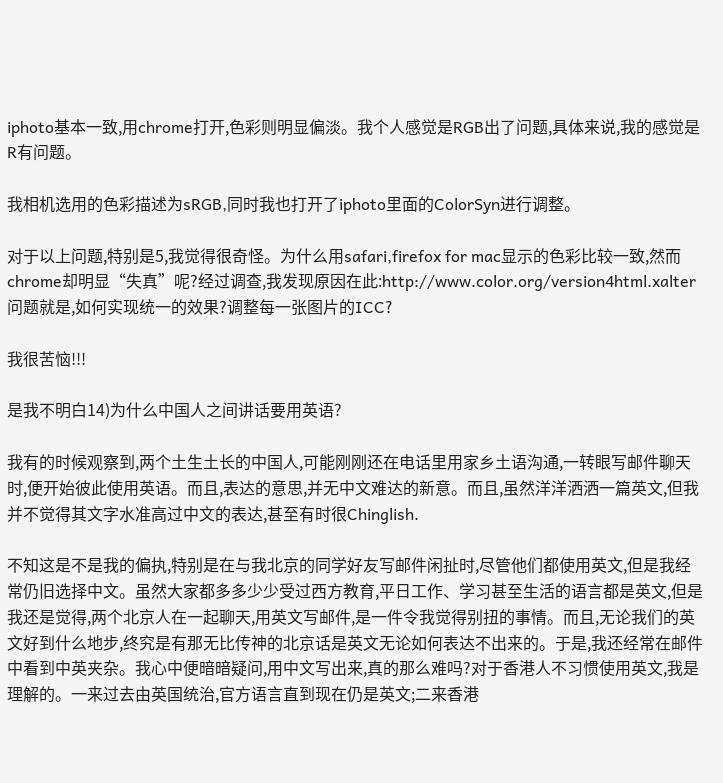iphoto基本一致,用chrome打开,色彩则明显偏淡。我个人感觉是RGB出了问题,具体来说,我的感觉是R有问题。

我相机选用的色彩描述为sRGB,同时我也打开了iphoto里面的ColorSyn进行调整。

对于以上问题,特别是5,我觉得很奇怪。为什么用safari,firefox for mac显示的色彩比较一致,然而chrome却明显“失真”呢?经过调查,我发现原因在此:http://www.color.org/version4html.xalter 问题就是,如何实现统一的效果?调整每一张图片的ICC?

我很苦恼!!!

是我不明白14)为什么中国人之间讲话要用英语?

我有的时候观察到,两个土生土长的中国人,可能刚刚还在电话里用家乡土语沟通,一转眼写邮件聊天时,便开始彼此使用英语。而且,表达的意思,并无中文难达的新意。而且,虽然洋洋洒洒一篇英文,但我并不觉得其文字水准高过中文的表达,甚至有时很Chinglish.

不知这是不是我的偏执,特别是在与我北京的同学好友写邮件闲扯时,尽管他们都使用英文,但是我经常仍旧选择中文。虽然大家都多多少少受过西方教育,平日工作、学习甚至生活的语言都是英文,但是我还是觉得,两个北京人在一起聊天,用英文写邮件,是一件令我觉得别扭的事情。而且,无论我们的英文好到什么地步,终究是有那无比传神的北京话是英文无论如何表达不出来的。于是,我还经常在邮件中看到中英夹杂。我心中便暗暗疑问,用中文写出来,真的那么难吗?对于香港人不习惯使用英文,我是理解的。一来过去由英国统治,官方语言直到现在仍是英文;二来香港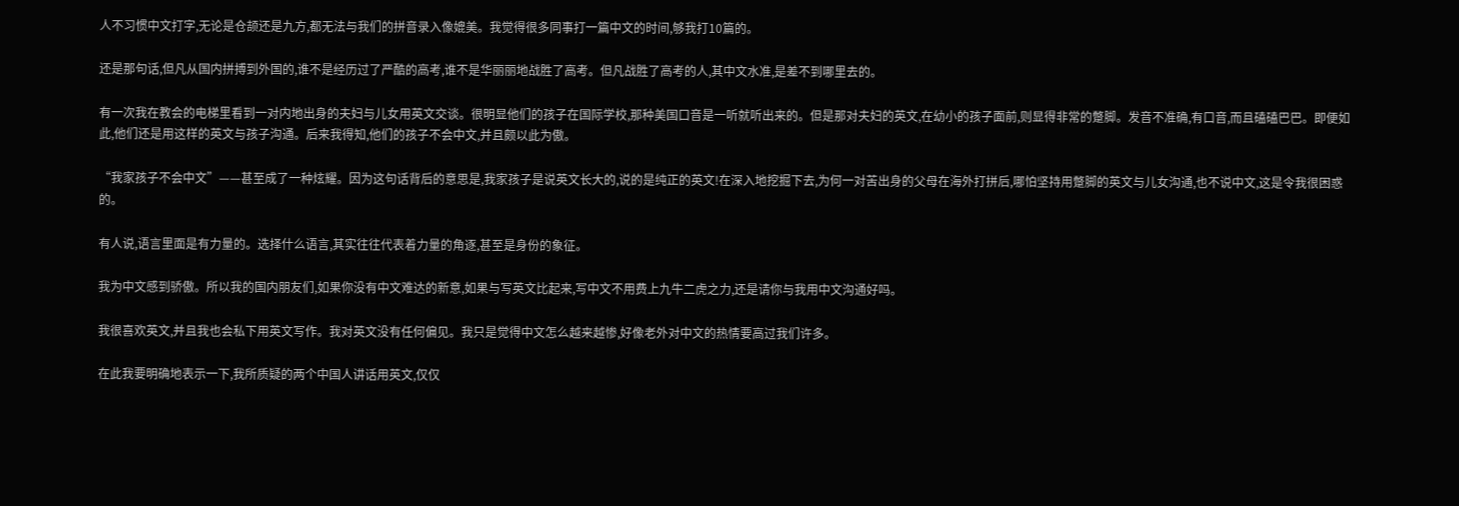人不习惯中文打字,无论是仓颉还是九方,都无法与我们的拼音录入像媲美。我觉得很多同事打一篇中文的时间,够我打10篇的。

还是那句话,但凡从国内拼搏到外国的,谁不是经历过了严酷的高考,谁不是华丽丽地战胜了高考。但凡战胜了高考的人,其中文水准,是差不到哪里去的。

有一次我在教会的电梯里看到一对内地出身的夫妇与儿女用英文交谈。很明显他们的孩子在国际学校,那种美国口音是一听就听出来的。但是那对夫妇的英文,在幼小的孩子面前,则显得非常的蹩脚。发音不准确,有口音,而且磕磕巴巴。即便如此,他们还是用这样的英文与孩子沟通。后来我得知,他们的孩子不会中文,并且颇以此为傲。

“我家孩子不会中文”——甚至成了一种炫耀。因为这句话背后的意思是,我家孩子是说英文长大的,说的是纯正的英文!在深入地挖掘下去,为何一对苦出身的父母在海外打拼后,哪怕坚持用蹩脚的英文与儿女沟通,也不说中文,这是令我很困惑的。

有人说,语言里面是有力量的。选择什么语言,其实往往代表着力量的角逐,甚至是身份的象征。

我为中文感到骄傲。所以我的国内朋友们,如果你没有中文难达的新意,如果与写英文比起来,写中文不用费上九牛二虎之力,还是请你与我用中文沟通好吗。

我很喜欢英文,并且我也会私下用英文写作。我对英文没有任何偏见。我只是觉得中文怎么越来越惨,好像老外对中文的热情要高过我们许多。

在此我要明确地表示一下,我所质疑的两个中国人讲话用英文,仅仅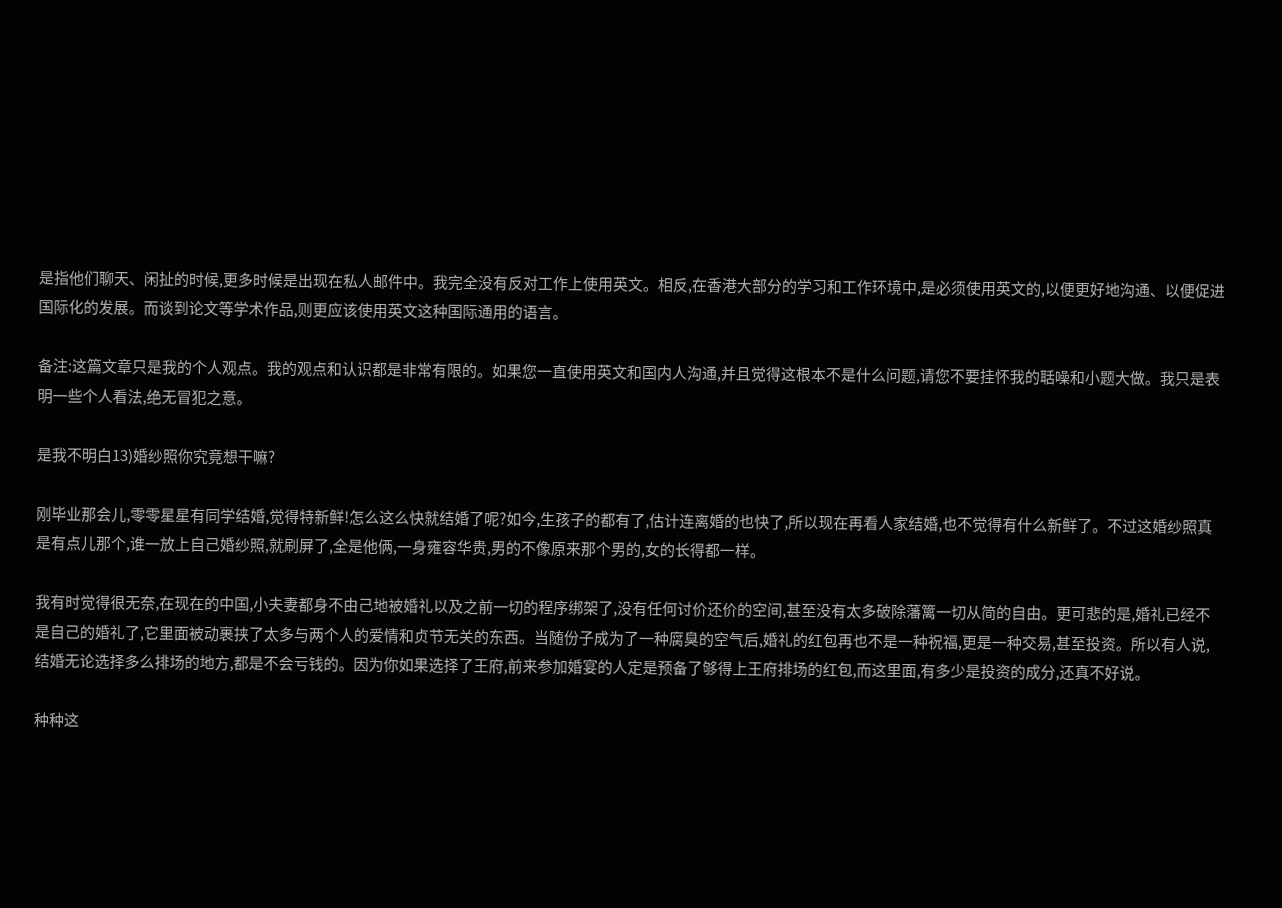是指他们聊天、闲扯的时候,更多时候是出现在私人邮件中。我完全没有反对工作上使用英文。相反,在香港大部分的学习和工作环境中,是必须使用英文的,以便更好地沟通、以便促进国际化的发展。而谈到论文等学术作品,则更应该使用英文这种国际通用的语言。

备注:这篇文章只是我的个人观点。我的观点和认识都是非常有限的。如果您一直使用英文和国内人沟通,并且觉得这根本不是什么问题,请您不要挂怀我的聒噪和小题大做。我只是表明一些个人看法,绝无冒犯之意。

是我不明白13)婚纱照你究竟想干嘛?

刚毕业那会儿,零零星星有同学结婚,觉得特新鲜!怎么这么快就结婚了呢?如今,生孩子的都有了,估计连离婚的也快了,所以现在再看人家结婚,也不觉得有什么新鲜了。不过这婚纱照真是有点儿那个,谁一放上自己婚纱照,就刷屏了,全是他俩,一身雍容华贵,男的不像原来那个男的,女的长得都一样。

我有时觉得很无奈,在现在的中国,小夫妻都身不由己地被婚礼以及之前一切的程序绑架了,没有任何讨价还价的空间,甚至没有太多破除藩篱一切从简的自由。更可悲的是,婚礼已经不是自己的婚礼了,它里面被动裹挟了太多与两个人的爱情和贞节无关的东西。当随份子成为了一种腐臭的空气后,婚礼的红包再也不是一种祝福,更是一种交易,甚至投资。所以有人说,结婚无论选择多么排场的地方,都是不会亏钱的。因为你如果选择了王府,前来参加婚宴的人定是预备了够得上王府排场的红包,而这里面,有多少是投资的成分,还真不好说。

种种这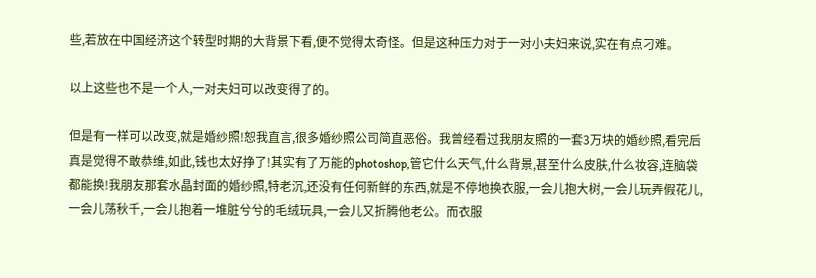些,若放在中国经济这个转型时期的大背景下看,便不觉得太奇怪。但是这种压力对于一对小夫妇来说,实在有点刁难。

以上这些也不是一个人,一对夫妇可以改变得了的。

但是有一样可以改变,就是婚纱照!恕我直言,很多婚纱照公司简直恶俗。我曾经看过我朋友照的一套3万块的婚纱照,看完后真是觉得不敢恭维,如此,钱也太好挣了!其实有了万能的photoshop,管它什么天气,什么背景,甚至什么皮肤,什么妆容,连脑袋都能换!我朋友那套水晶封面的婚纱照,特老沉,还没有任何新鲜的东西,就是不停地换衣服,一会儿抱大树,一会儿玩弄假花儿,一会儿荡秋千,一会儿抱着一堆脏兮兮的毛绒玩具,一会儿又折腾他老公。而衣服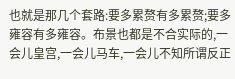也就是那几个套路:要多累赘有多累赘;要多雍容有多雍容。布景也都是不合实际的,一会儿皇宫,一会儿马车,一会儿不知所谓反正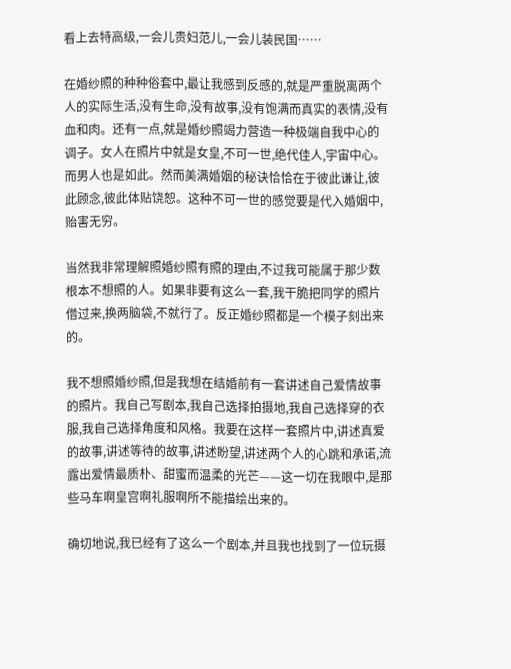看上去特高级,一会儿贵妇范儿,一会儿装民国……

在婚纱照的种种俗套中,最让我感到反感的,就是严重脱离两个人的实际生活,没有生命,没有故事,没有饱满而真实的表情,没有血和肉。还有一点,就是婚纱照竭力营造一种极端自我中心的调子。女人在照片中就是女皇,不可一世,绝代佳人,宇宙中心。而男人也是如此。然而美满婚姻的秘诀恰恰在于彼此谦让,彼此顾念,彼此体贴饶恕。这种不可一世的感觉要是代入婚姻中,贻害无穷。

当然我非常理解照婚纱照有照的理由,不过我可能属于那少数根本不想照的人。如果非要有这么一套,我干脆把同学的照片借过来,换两脑袋,不就行了。反正婚纱照都是一个模子刻出来的。

我不想照婚纱照,但是我想在结婚前有一套讲述自己爱情故事的照片。我自己写剧本,我自己选择拍摄地,我自己选择穿的衣服,我自己选择角度和风格。我要在这样一套照片中,讲述真爱的故事,讲述等待的故事,讲述盼望,讲述两个人的心跳和承诺,流露出爱情最质朴、甜蜜而温柔的光芒——这一切在我眼中,是那些马车啊皇宫啊礼服啊所不能描绘出来的。

确切地说,我已经有了这么一个剧本,并且我也找到了一位玩摄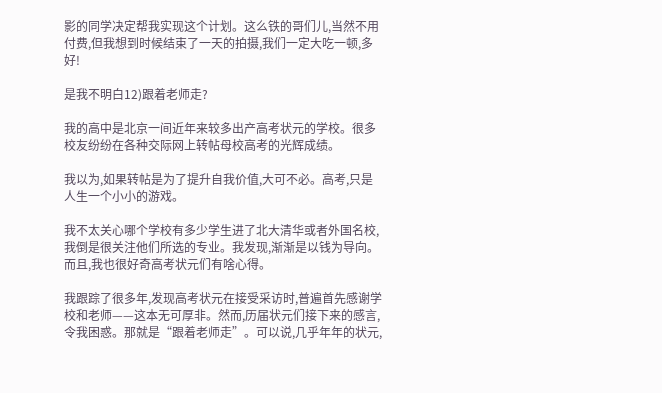影的同学决定帮我实现这个计划。这么铁的哥们儿,当然不用付费,但我想到时候结束了一天的拍摄,我们一定大吃一顿,多好!

是我不明白12)跟着老师走?

我的高中是北京一间近年来较多出产高考状元的学校。很多校友纷纷在各种交际网上转帖母校高考的光辉成绩。

我以为,如果转帖是为了提升自我价值,大可不必。高考,只是人生一个小小的游戏。

我不太关心哪个学校有多少学生进了北大清华或者外国名校,我倒是很关注他们所选的专业。我发现,渐渐是以钱为导向。而且,我也很好奇高考状元们有啥心得。

我跟踪了很多年,发现高考状元在接受采访时,普遍首先感谢学校和老师——这本无可厚非。然而,历届状元们接下来的感言,令我困惑。那就是“跟着老师走”。可以说,几乎年年的状元,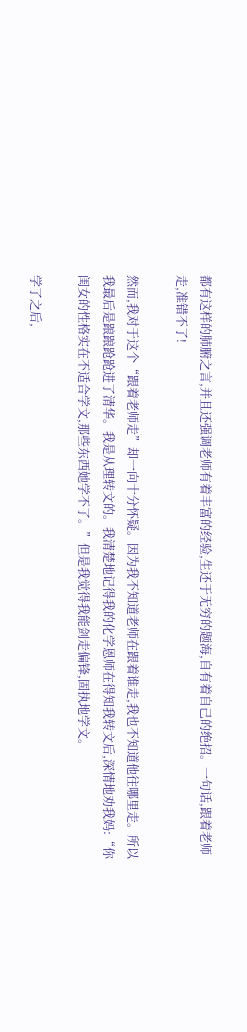都有这样的肺腑之言,并且还强调老师有着丰富的经验,生还于无穷的题海,自有着自己的绝招。一句话,跟着老师走,准错不了!

然而,我对于这个“跟着老师走”却一向十分怀疑。因为我不知道老师在跟着谁走,我也不知道他往哪里走。所以我最后是踉踉跄跄进了清华。我是从理转文的。我清楚地记得我的化学恩师在得知我转文后,深情地劝我妈:“你闺女的性格实在不适合学文,那些东西她学不了。”但是我觉得我能剑走偏锋,固执地学文。

学了之后,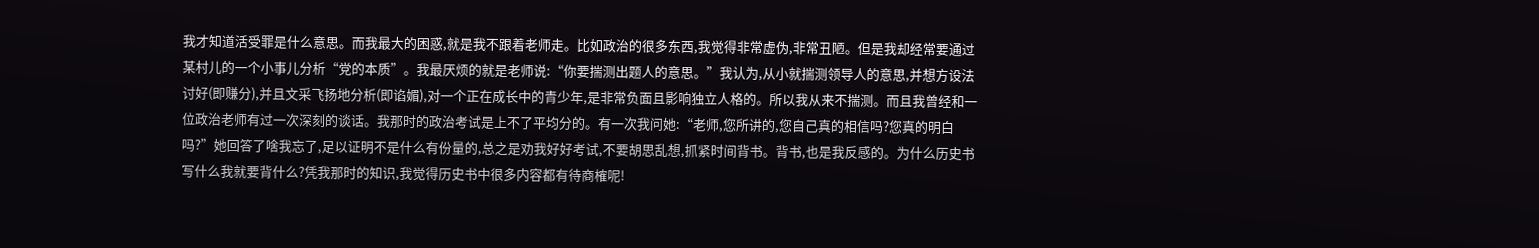我才知道活受罪是什么意思。而我最大的困惑,就是我不跟着老师走。比如政治的很多东西,我觉得非常虚伪,非常丑陋。但是我却经常要通过某村儿的一个小事儿分析“党的本质”。我最厌烦的就是老师说:“你要揣测出题人的意思。”我认为,从小就揣测领导人的意思,并想方设法讨好(即赚分),并且文采飞扬地分析(即谄媚),对一个正在成长中的青少年,是非常负面且影响独立人格的。所以我从来不揣测。而且我曾经和一位政治老师有过一次深刻的谈话。我那时的政治考试是上不了平均分的。有一次我问她:“老师,您所讲的,您自己真的相信吗?您真的明白吗?”她回答了啥我忘了,足以证明不是什么有份量的,总之是劝我好好考试,不要胡思乱想,抓紧时间背书。背书,也是我反感的。为什么历史书写什么我就要背什么?凭我那时的知识,我觉得历史书中很多内容都有待商榷呢!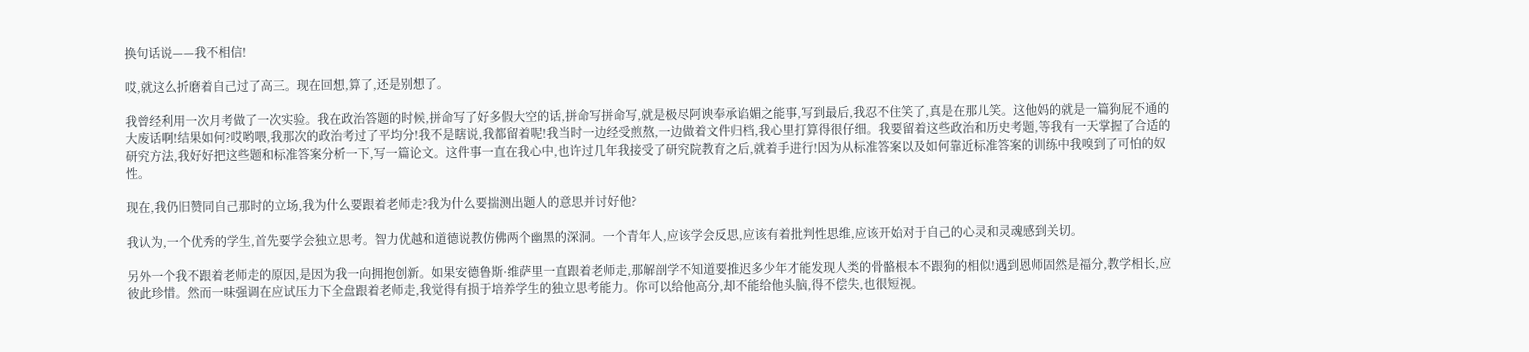换句话说——我不相信!

哎,就这么折磨着自己过了高三。现在回想,算了,还是别想了。

我曾经利用一次月考做了一次实验。我在政治答题的时候,拼命写了好多假大空的话,拼命写拼命写,就是极尽阿谀奉承谄媚之能事,写到最后,我忍不住笑了,真是在那儿笑。这他妈的就是一篇狗屁不通的大废话啊!结果如何?哎哟喂,我那次的政治考过了平均分!我不是瞎说,我都留着呢!我当时一边经受煎熬,一边做着文件归档,我心里打算得很仔细。我要留着这些政治和历史考题,等我有一天掌握了合适的研究方法,我好好把这些题和标准答案分析一下,写一篇论文。这件事一直在我心中,也许过几年我接受了研究院教育之后,就着手进行!因为从标准答案以及如何靠近标准答案的训练中我嗅到了可怕的奴性。

现在,我仍旧赞同自己那时的立场,我为什么要跟着老师走?我为什么要揣测出题人的意思并讨好他?

我认为,一个优秀的学生,首先要学会独立思考。智力优越和道德说教仿佛两个幽黑的深洞。一个青年人,应该学会反思,应该有着批判性思维,应该开始对于自己的心灵和灵魂感到关切。

另外一个我不跟着老师走的原因,是因为我一向拥抱创新。如果安德鲁斯·维萨里一直跟着老师走,那解剖学不知道要推迟多少年才能发现人类的骨骼根本不跟狗的相似!遇到恩师固然是福分,教学相长,应彼此珍惜。然而一味强调在应试压力下全盘跟着老师走,我觉得有损于培养学生的独立思考能力。你可以给他高分,却不能给他头脑,得不偿失,也很短视。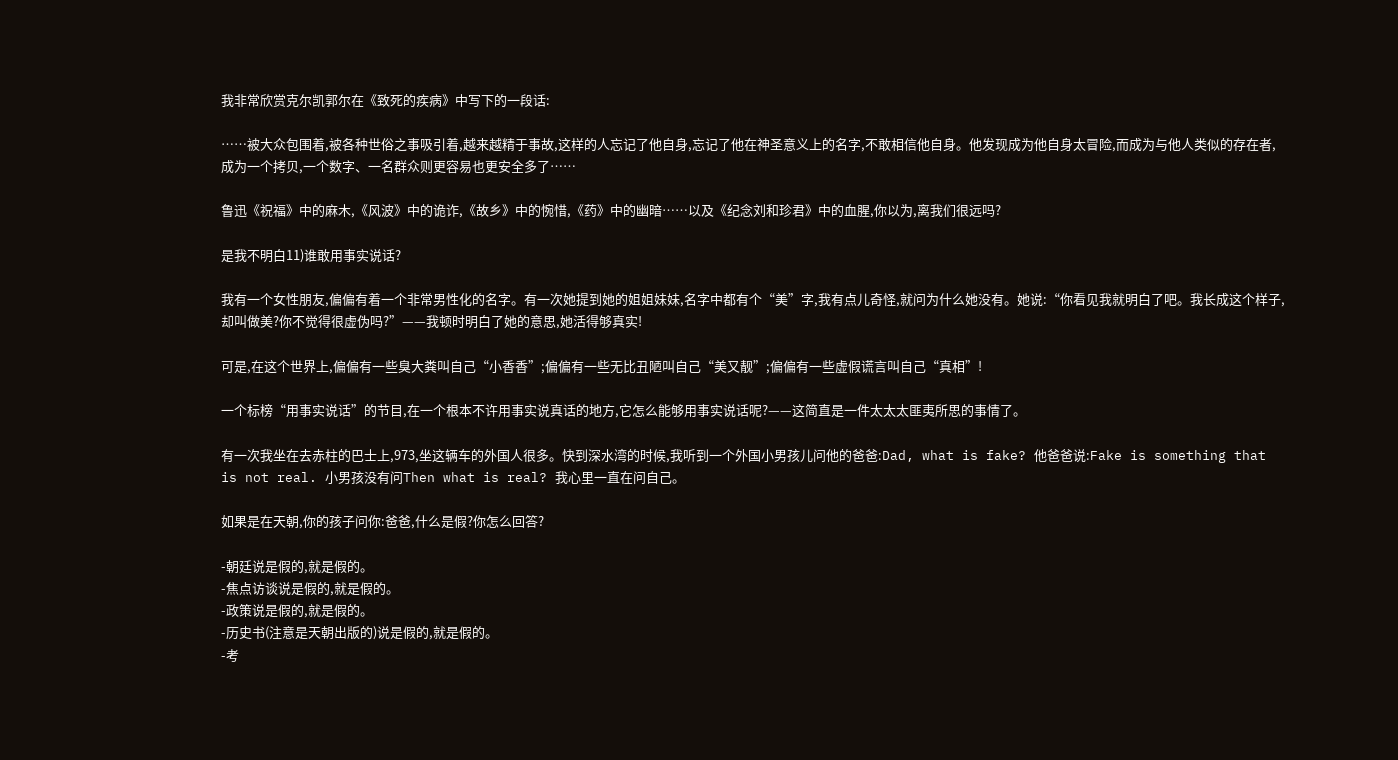我非常欣赏克尔凯郭尔在《致死的疾病》中写下的一段话:

……被大众包围着,被各种世俗之事吸引着,越来越精于事故,这样的人忘记了他自身,忘记了他在神圣意义上的名字,不敢相信他自身。他发现成为他自身太冒险,而成为与他人类似的存在者,成为一个拷贝,一个数字、一名群众则更容易也更安全多了……

鲁迅《祝福》中的麻木,《风波》中的诡诈,《故乡》中的惋惜,《药》中的幽暗……以及《纪念刘和珍君》中的血腥,你以为,离我们很远吗?

是我不明白11)谁敢用事实说话?

我有一个女性朋友,偏偏有着一个非常男性化的名字。有一次她提到她的姐姐妹妹,名字中都有个“美”字,我有点儿奇怪,就问为什么她没有。她说:“你看见我就明白了吧。我长成这个样子,却叫做美?你不觉得很虚伪吗?”——我顿时明白了她的意思,她活得够真实!

可是,在这个世界上,偏偏有一些臭大粪叫自己“小香香”;偏偏有一些无比丑陋叫自己“美又靓”;偏偏有一些虚假谎言叫自己“真相”!

一个标榜“用事实说话”的节目,在一个根本不许用事实说真话的地方,它怎么能够用事实说话呢?——这简直是一件太太太匪夷所思的事情了。

有一次我坐在去赤柱的巴士上,973,坐这辆车的外国人很多。快到深水湾的时候,我听到一个外国小男孩儿问他的爸爸:Dad, what is fake? 他爸爸说:Fake is something that is not real. 小男孩没有问Then what is real? 我心里一直在问自己。

如果是在天朝,你的孩子问你:爸爸,什么是假?你怎么回答?

-朝廷说是假的,就是假的。
-焦点访谈说是假的,就是假的。
-政策说是假的,就是假的。
-历史书(注意是天朝出版的)说是假的,就是假的。
-考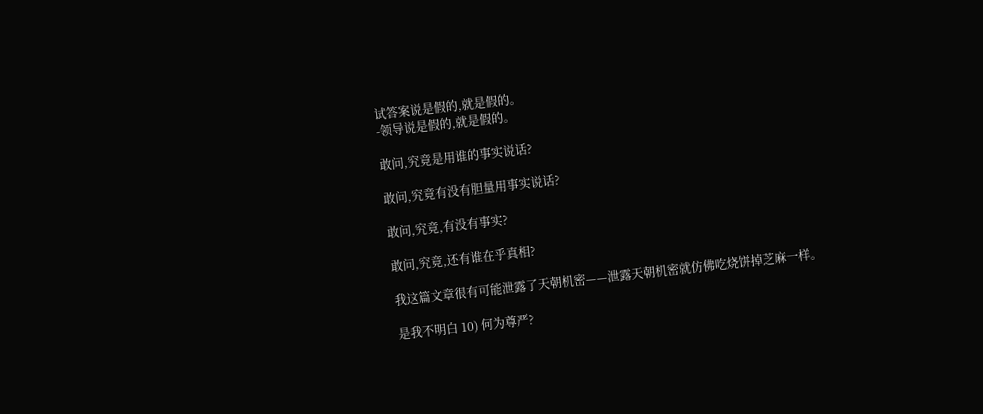试答案说是假的,就是假的。
-领导说是假的,就是假的。

敢问,究竟是用谁的事实说话?

敢问,究竟有没有胆量用事实说话?

敢问,究竟,有没有事实?

敢问,究竟,还有谁在乎真相?

我这篇文章很有可能泄露了天朝机密——泄露天朝机密就仿佛吃烧饼掉芝麻一样。

是我不明白 10) 何为尊严?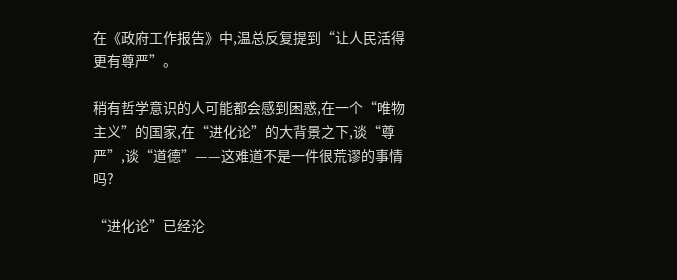在《政府工作报告》中,温总反复提到“让人民活得更有尊严”。

稍有哲学意识的人可能都会感到困惑,在一个“唯物主义”的国家,在“进化论”的大背景之下,谈“尊严”,谈“道德”——这难道不是一件很荒谬的事情吗?

“进化论”已经沦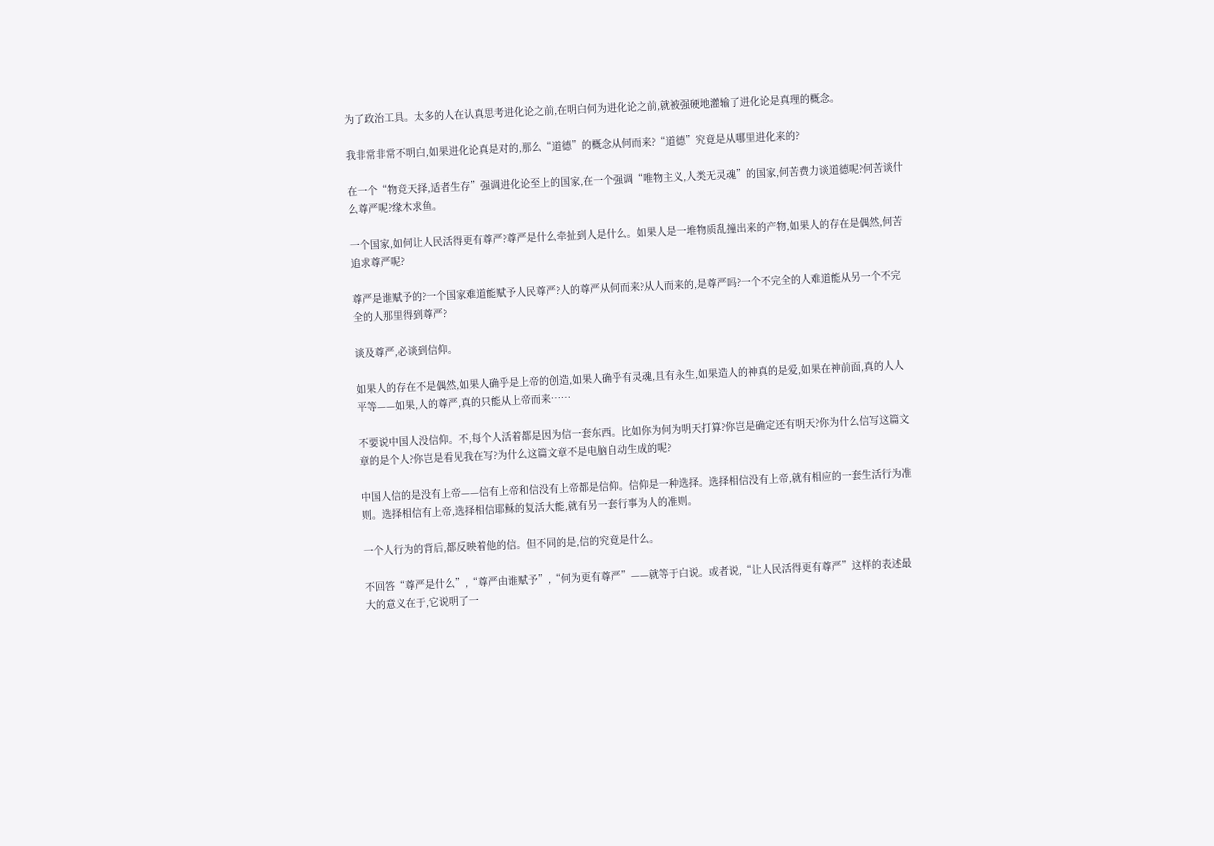为了政治工具。太多的人在认真思考进化论之前,在明白何为进化论之前,就被强硬地灌输了进化论是真理的概念。

我非常非常不明白,如果进化论真是对的,那么“道德”的概念从何而来?“道德”究竟是从哪里进化来的?

在一个“物竞天择,适者生存”强调进化论至上的国家,在一个强调“唯物主义,人类无灵魂”的国家,何苦费力谈道德呢?何苦谈什么尊严呢?缘木求鱼。

一个国家,如何让人民活得更有尊严?尊严是什么牵扯到人是什么。如果人是一堆物质乱撞出来的产物,如果人的存在是偶然,何苦追求尊严呢?

尊严是谁赋予的?一个国家难道能赋予人民尊严?人的尊严从何而来?从人而来的,是尊严吗?一个不完全的人难道能从另一个不完全的人那里得到尊严?

谈及尊严,必谈到信仰。

如果人的存在不是偶然,如果人确乎是上帝的创造,如果人确乎有灵魂,且有永生,如果造人的神真的是爱,如果在神前面,真的人人平等——如果,人的尊严,真的只能从上帝而来……

不要说中国人没信仰。不,每个人活着都是因为信一套东西。比如你为何为明天打算?你岂是确定还有明天?你为什么信写这篇文章的是个人?你岂是看见我在写?为什么这篇文章不是电脑自动生成的呢?

中国人信的是没有上帝——信有上帝和信没有上帝都是信仰。信仰是一种选择。选择相信没有上帝,就有相应的一套生活行为准则。选择相信有上帝,选择相信耶稣的复活大能,就有另一套行事为人的准则。

一个人行为的背后,都反映着他的信。但不同的是,信的究竟是什么。

不回答“尊严是什么”,“尊严由谁赋予”,“何为更有尊严”——就等于白说。或者说,“让人民活得更有尊严”这样的表述最大的意义在于,它说明了一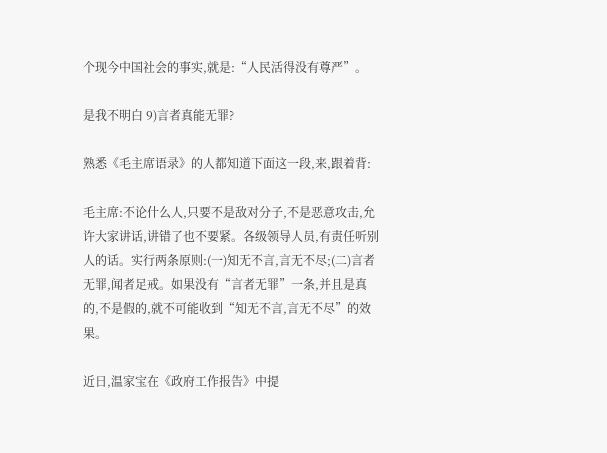个现今中国社会的事实,就是:“人民活得没有尊严”。

是我不明白 9)言者真能无罪?

熟悉《毛主席语录》的人都知道下面这一段,来,跟着背:

毛主席:不论什么人,只要不是敌对分子,不是恶意攻击,允许大家讲话,讲错了也不要紧。各级领导人员,有责任听别人的话。实行两条原则:(一)知无不言,言无不尽;(二)言者无罪,闻者足戒。如果没有“言者无罪”一条,并且是真的,不是假的,就不可能收到“知无不言,言无不尽”的效果。

近日,温家宝在《政府工作报告》中提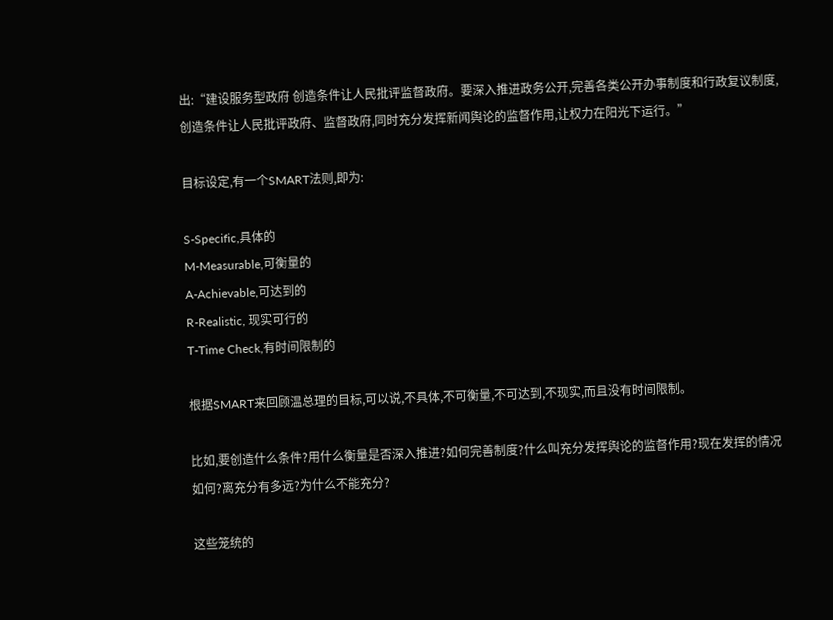出:“建设服务型政府 创造条件让人民批评监督政府。要深入推进政务公开,完善各类公开办事制度和行政复议制度,创造条件让人民批评政府、监督政府,同时充分发挥新闻舆论的监督作用,让权力在阳光下运行。”

目标设定,有一个SMART法则,即为:

S-Specific,具体的
M-Measurable,可衡量的
A-Achievable,可达到的
R-Realistic, 现实可行的
T-Time Check,有时间限制的

根据SMART来回顾温总理的目标,可以说,不具体,不可衡量,不可达到,不现实,而且没有时间限制。

比如,要创造什么条件?用什么衡量是否深入推进?如何完善制度?什么叫充分发挥舆论的监督作用?现在发挥的情况如何?离充分有多远?为什么不能充分?

这些笼统的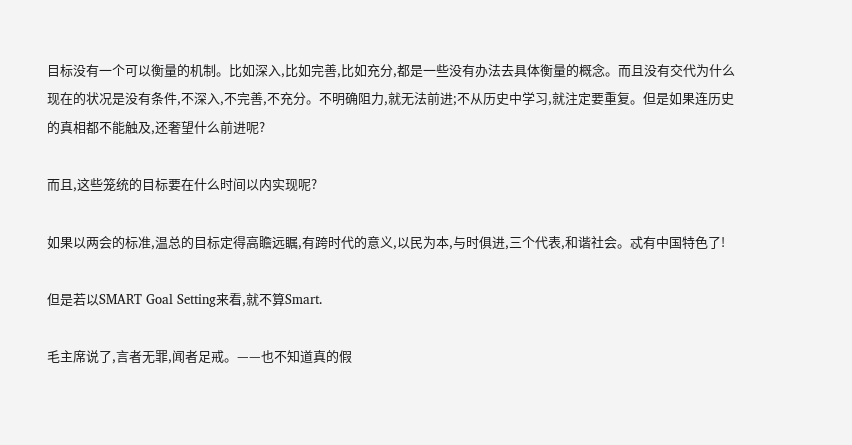目标没有一个可以衡量的机制。比如深入,比如完善,比如充分,都是一些没有办法去具体衡量的概念。而且没有交代为什么现在的状况是没有条件,不深入,不完善,不充分。不明确阻力,就无法前进;不从历史中学习,就注定要重复。但是如果连历史的真相都不能触及,还奢望什么前进呢?

而且,这些笼统的目标要在什么时间以内实现呢?

如果以两会的标准,温总的目标定得高瞻远瞩,有跨时代的意义,以民为本,与时俱进,三个代表,和谐社会。忒有中国特色了!

但是若以SMART Goal Setting来看,就不算Smart.

毛主席说了,言者无罪,闻者足戒。——也不知道真的假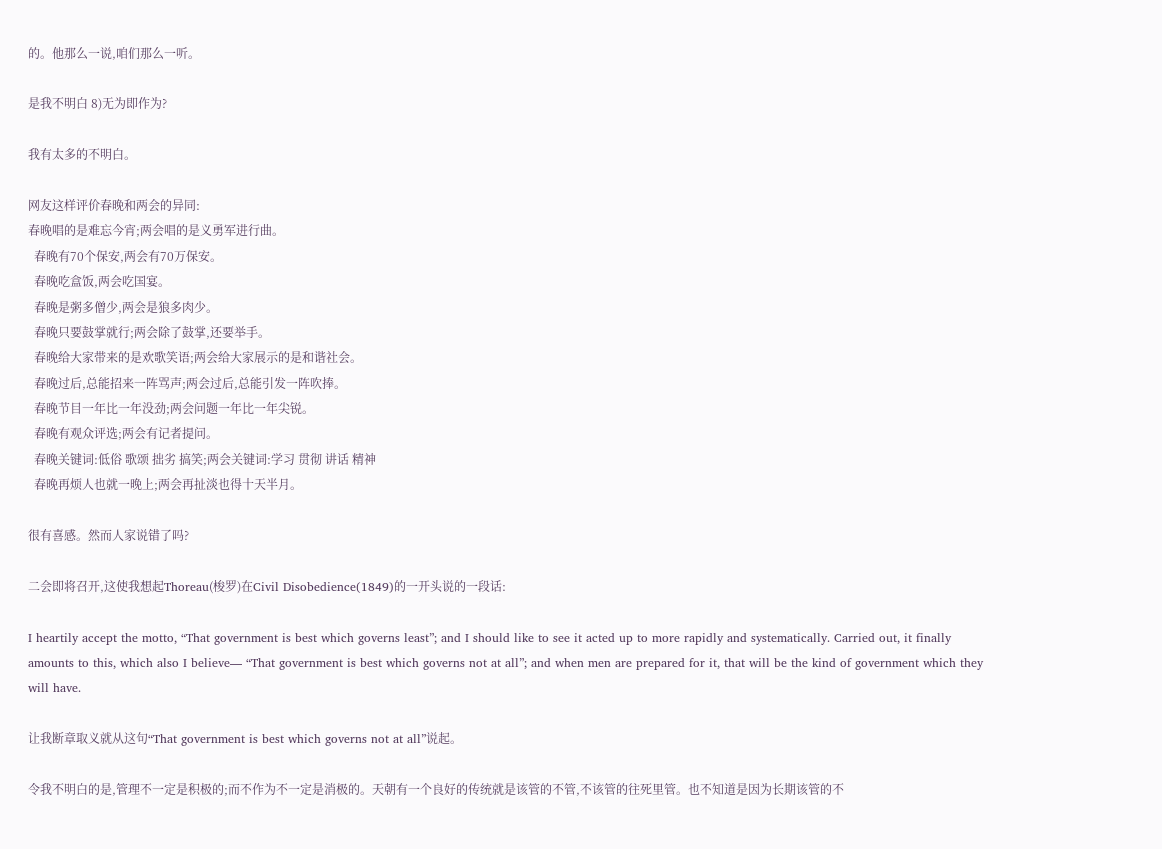的。他那么一说,咱们那么一听。

是我不明白 8)无为即作为?

我有太多的不明白。

网友这样评价春晚和两会的异同:
春晚唱的是难忘今宵;两会唱的是义勇军进行曲。
  春晚有70个保安,两会有70万保安。
  春晚吃盒饭,两会吃国宴。
  春晚是粥多僧少,两会是狼多肉少。
  春晚只要鼓掌就行;两会除了鼓掌,还要举手。
  春晚给大家带来的是欢歌笑语;两会给大家展示的是和谐社会。
  春晚过后,总能招来一阵骂声;两会过后,总能引发一阵吹捧。
  春晚节目一年比一年没劲;两会问题一年比一年尖锐。
  春晚有观众评选;两会有记者提问。
  春晚关键词:低俗 歌颂 拙劣 搞笑;两会关键词:学习 贯彻 讲话 精神
  春晚再烦人也就一晚上;两会再扯淡也得十天半月。

很有喜感。然而人家说错了吗?

二会即将召开,这使我想起Thoreau(梭罗)在Civil Disobedience(1849)的一开头说的一段话:

I heartily accept the motto, “That government is best which governs least”; and I should like to see it acted up to more rapidly and systematically. Carried out, it finally amounts to this, which also I believe— “That government is best which governs not at all”; and when men are prepared for it, that will be the kind of government which they will have.

让我断章取义就从这句“That government is best which governs not at all”说起。

令我不明白的是,管理不一定是积极的;而不作为不一定是消极的。天朝有一个良好的传统就是该管的不管,不该管的往死里管。也不知道是因为长期该管的不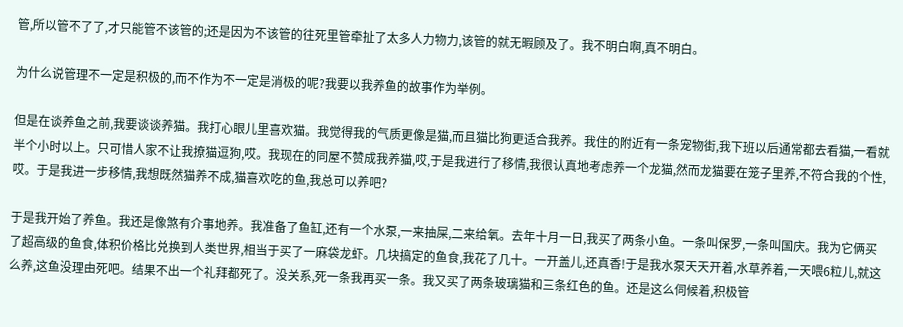管,所以管不了了,才只能管不该管的;还是因为不该管的往死里管牵扯了太多人力物力,该管的就无暇顾及了。我不明白啊,真不明白。

为什么说管理不一定是积极的,而不作为不一定是消极的呢?我要以我养鱼的故事作为举例。

但是在谈养鱼之前,我要谈谈养猫。我打心眼儿里喜欢猫。我觉得我的气质更像是猫,而且猫比狗更适合我养。我住的附近有一条宠物街,我下班以后通常都去看猫,一看就半个小时以上。只可惜人家不让我撩猫逗狗,哎。我现在的同屋不赞成我养猫,哎,于是我进行了移情,我很认真地考虑养一个龙猫,然而龙猫要在笼子里养,不符合我的个性,哎。于是我进一步移情,我想既然猫养不成,猫喜欢吃的鱼,我总可以养吧?

于是我开始了养鱼。我还是像煞有介事地养。我准备了鱼缸,还有一个水泵,一来抽屎,二来给氧。去年十月一日,我买了两条小鱼。一条叫保罗,一条叫国庆。我为它俩买了超高级的鱼食,体积价格比兑换到人类世界,相当于买了一麻袋龙虾。几块搞定的鱼食,我花了几十。一开盖儿,还真香!于是我水泵天天开着,水草养着,一天喂6粒儿,就这么养,这鱼没理由死吧。结果不出一个礼拜都死了。没关系,死一条我再买一条。我又买了两条玻璃猫和三条红色的鱼。还是这么伺候着,积极管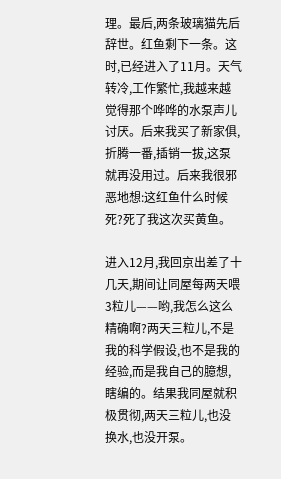理。最后,两条玻璃猫先后辞世。红鱼剩下一条。这时,已经进入了11月。天气转冷,工作繁忙,我越来越觉得那个哗哗的水泵声儿讨厌。后来我买了新家俱,折腾一番,插销一拔,这泵就再没用过。后来我很邪恶地想:这红鱼什么时候死?死了我这次买黄鱼。

进入12月,我回京出差了十几天,期间让同屋每两天喂3粒儿——哟,我怎么这么精确啊?两天三粒儿,不是我的科学假设,也不是我的经验,而是我自己的臆想,瞎编的。结果我同屋就积极贯彻,两天三粒儿,也没换水,也没开泵。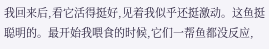我回来后,看它活得挺好,见着我似乎还挺激动。这鱼挺聪明的。最开始我喂食的时候,它们一帮鱼都没反应,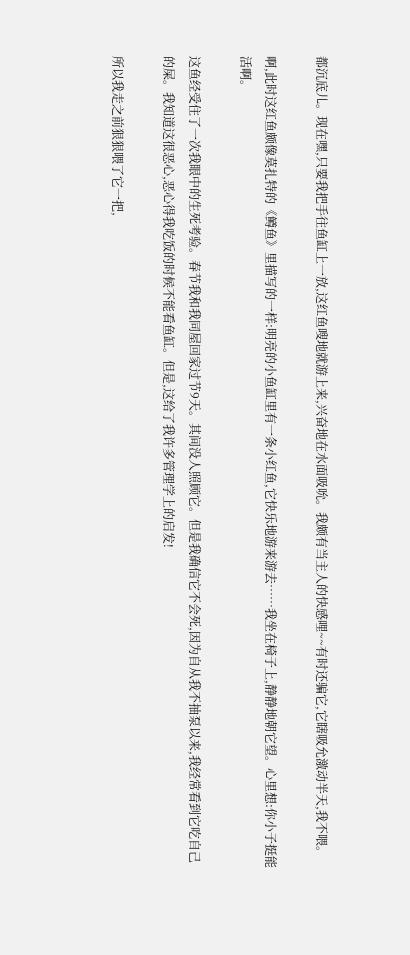都沉底儿。现在嘿,只要我把手往鱼缸上一放,这红鱼嗖地就游上来,兴奋地在水面吸吮。我颇有当主人的快感哩~~有时还骗它,它瞎吸允激动半天,我不喂。

啊,此时这红鱼颇像莫扎特的《鳟鱼》里描写的一样:明亮的小鱼缸里有一条小红鱼,它快乐地游来游去……我坐在椅子上,静静地朝它望。心里想:你小子挺能活啊。

这鱼经受住了一次我眼中的生死考验。春节我和我同屋回家过节9天。其间没人照顾它。但是我确信它不会死,因为自从我不抽泵以来,我经常看到它吃自己的屎。我知道这很恶心,恶心得我吃饭的时候不能看鱼缸。但是,这给了我许多管理学上的启发!

所以我走之前狠狠喂了它一把,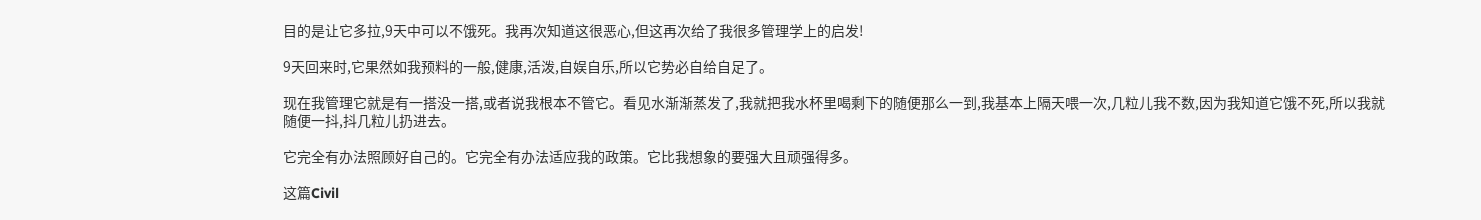目的是让它多拉,9天中可以不饿死。我再次知道这很恶心,但这再次给了我很多管理学上的启发!

9天回来时,它果然如我预料的一般,健康,活泼,自娱自乐,所以它势必自给自足了。

现在我管理它就是有一搭没一搭,或者说我根本不管它。看见水渐渐蒸发了,我就把我水杯里喝剩下的随便那么一到,我基本上隔天喂一次,几粒儿我不数,因为我知道它饿不死,所以我就随便一抖,抖几粒儿扔进去。

它完全有办法照顾好自己的。它完全有办法适应我的政策。它比我想象的要强大且顽强得多。

这篇Civil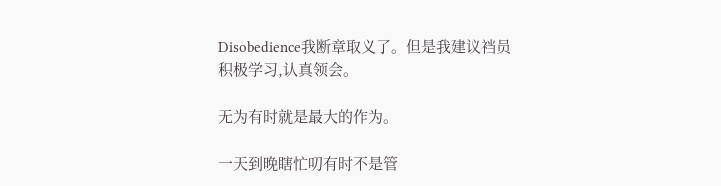Disobedience我断章取义了。但是我建议裆员积极学习,认真领会。

无为有时就是最大的作为。

一天到晚瞎忙叨有时不是管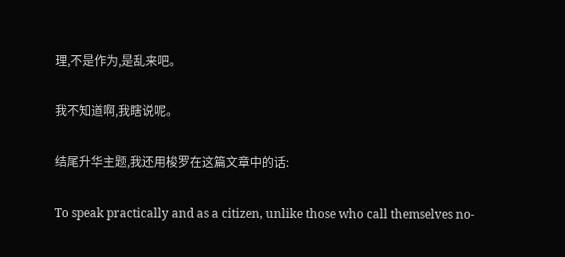理,不是作为,是乱来吧。

我不知道啊,我瞎说呢。

结尾升华主题,我还用梭罗在这篇文章中的话:

To speak practically and as a citizen, unlike those who call themselves no-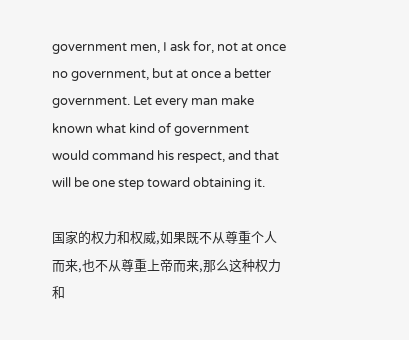government men, I ask for, not at once no government, but at once a better government. Let every man make known what kind of government would command his respect, and that will be one step toward obtaining it.

国家的权力和权威,如果既不从尊重个人而来,也不从尊重上帝而来,那么这种权力和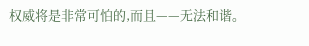权威将是非常可怕的,而且——无法和谐。